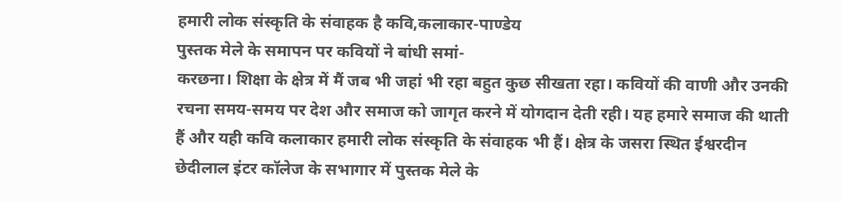हमारी लोक संस्कृति के संवाहक है कवि,कलाकार-पाण्डेय
पुस्तक मेले के समापन पर कवियों ने बांधी समां-
करछना। शिक्षा के क्षेत्र में मैं जब भी जहां भी रहा बहुत कुछ सीखता रहा। कवियों की वाणी और उनकी रचना समय-समय पर देश और समाज को जागृत करने में योगदान देती रही। यह हमारे समाज की थाती हैं और यही कवि कलाकार हमारी लोक संस्कृति के संवाहक भी हैं। क्षेत्र के जसरा स्थित ईश्वरदीन छेदीलाल इंटर कॉलेज के सभागार में पुस्तक मेले के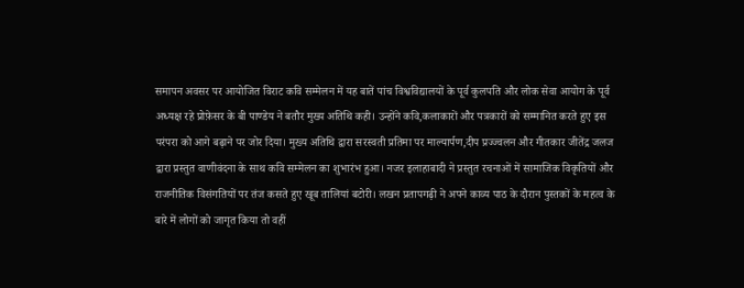समापन अवसर पर आयोजित विराट कवि सम्मेलन में यह बातें पांच विश्वविद्यालयों के पूर्व कुलपति और लोक सेवा आयोग के पूर्व अध्यक्ष रहे प्रोफ़ेसर के बी पाण्डेय ने बतौर मुख्य अतिथि कही। उन्होंने कवि,कलाकारों और पत्रकारों को सम्मानित करते हुए इस परंपरा को आगे बढ़ाने पर जोर दिया। मुख्य अतिथि द्वारा सरस्वती प्रतिमा पर माल्यार्पण,दीप प्रज्ज्वलन और गीतकार जीतेंद्र जलज द्वारा प्रस्तुत वाणीवंदना के साथ कवि सम्मेलन का शुभारंभ हुआ। नजर इलाहाबादी ने प्रस्तुत रचनाओं में सामाजिक विकृतियों और राजनीतिक विसंगतियों पर तंज कसते हुए खूब तालियां बटोरी। लखन प्रतापगढ़ी ने अपने काव्य पाठ के दौरान पुस्तकों के महत्व के बारे में लोगों को जागृत किया तो वहीं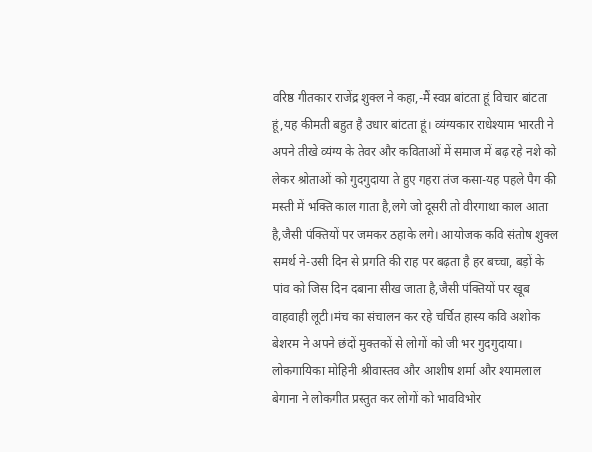वरिष्ठ गीतकार राजेंद्र शुक्ल ने कहा,-मैं स्वप्न बांटता हूं विचार बांटता हूं,यह कीमती बहुत है उधार बांटता हूं। व्यंग्यकार राधेश्याम भारती ने अपने तीखे व्यंग्य के तेवर और कविताओं में समाज में बढ़ रहे नशे को लेकर श्रोताओं को गुदगुदाया ते हुए गहरा तंज कसा-यह पहले पैग की मस्ती में भक्ति काल गाता है,लगे जो दूसरी तो वीरगाथा काल आता है,जैसी पंक्तियों पर जमकर ठहाके लगे। आयोजक कवि संतोष शुक्ल समर्थ ने-उसी दिन से प्रगति की राह पर बढ़ता है हर बच्चा, बड़ों के पांव को जिस दिन दबाना सीख जाता है,जैसी पंक्तियों पर खूब वाहवाही लूटी।मंच का संचालन कर रहे चर्चित हास्य कवि अशोक बेशरम ने अपने छंदों मुक्तकों से लोगों को जी भर गुदगुदाया। लोकगायिका मोहिनी श्रीवास्तव और आशीष शर्मा और श्यामलाल बेगाना ने लोकगीत प्रस्तुत कर लोगों को भावविभोर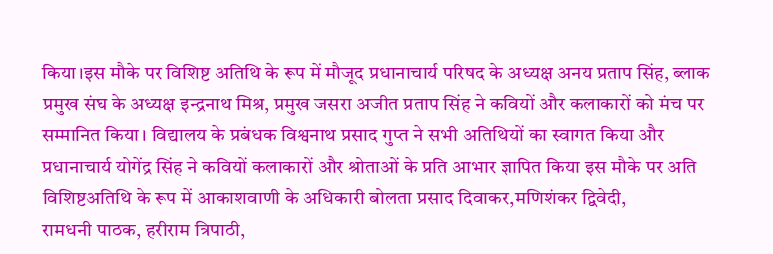किया।इस मौके पर विशिष्ट अतिथि के रूप में मौजूद प्रधानाचार्य परिषद के अध्यक्ष अनय प्रताप सिंह, ब्लाक प्रमुख संघ के अध्यक्ष इन्द्रनाथ मिश्र, प्रमुख जसरा अजीत प्रताप सिंह ने कवियों और कलाकारों को मंच पर सम्मानित किया। विद्यालय के प्रबंधक विश्वनाथ प्रसाद गुप्त ने सभी अतिथियों का स्वागत किया और प्रधानाचार्य योगेंद्र सिंह ने कवियों कलाकारों और श्रोताओं के प्रति आभार ज्ञापित किया इस मौके पर अति विशिष्टअतिथि के रूप में आकाशवाणी के अधिकारी बोलता प्रसाद दिवाकर,मणिशंकर द्विवेदी,
रामधनी पाठक, हरीराम त्रिपाठी,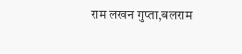राम लखन गुप्ता,बलराम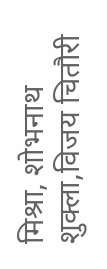मिश्रा, शोभनाथ शुक्ला,विजय चितौरी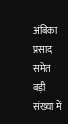अंबिका प्रसाद समेत बड़ी संख्या में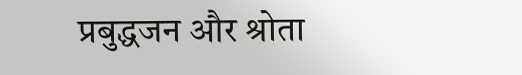प्रबुद्धजन और श्रोता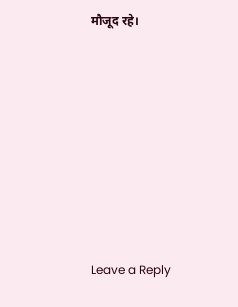मौजूद रहे।












Leave a Reply